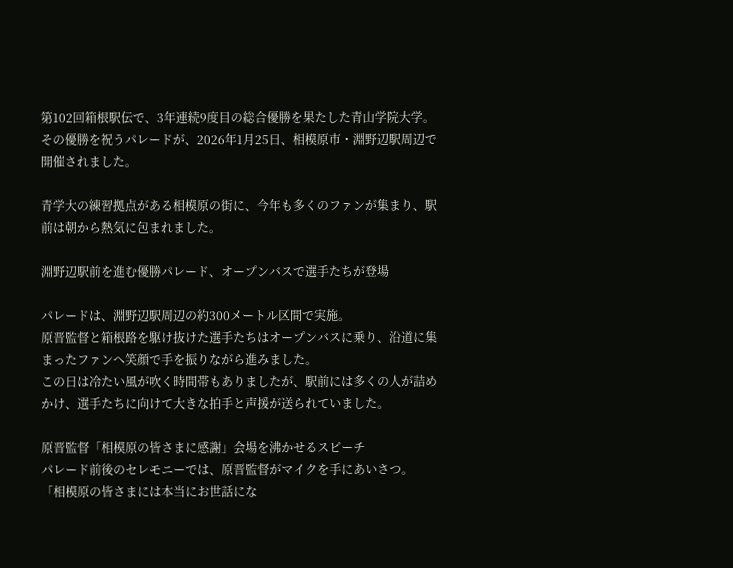第102回箱根駅伝で、3年連続9度目の総合優勝を果たした青山学院大学。
その優勝を祝うパレードが、2026年1月25日、相模原市・淵野辺駅周辺で開催されました。

青学大の練習拠点がある相模原の街に、今年も多くのファンが集まり、駅前は朝から熱気に包まれました。

淵野辺駅前を進む優勝パレード、オープンバスで選手たちが登場

パレードは、淵野辺駅周辺の約300メートル区間で実施。
原晋監督と箱根路を駆け抜けた選手たちはオープンバスに乗り、沿道に集まったファンへ笑顔で手を振りながら進みました。
この日は冷たい風が吹く時間帯もありましたが、駅前には多くの人が詰めかけ、選手たちに向けて大きな拍手と声援が送られていました。

原晋監督「相模原の皆さまに感謝」会場を沸かせるスピーチ
パレード前後のセレモニーでは、原晋監督がマイクを手にあいさつ。
「相模原の皆さまには本当にお世話にな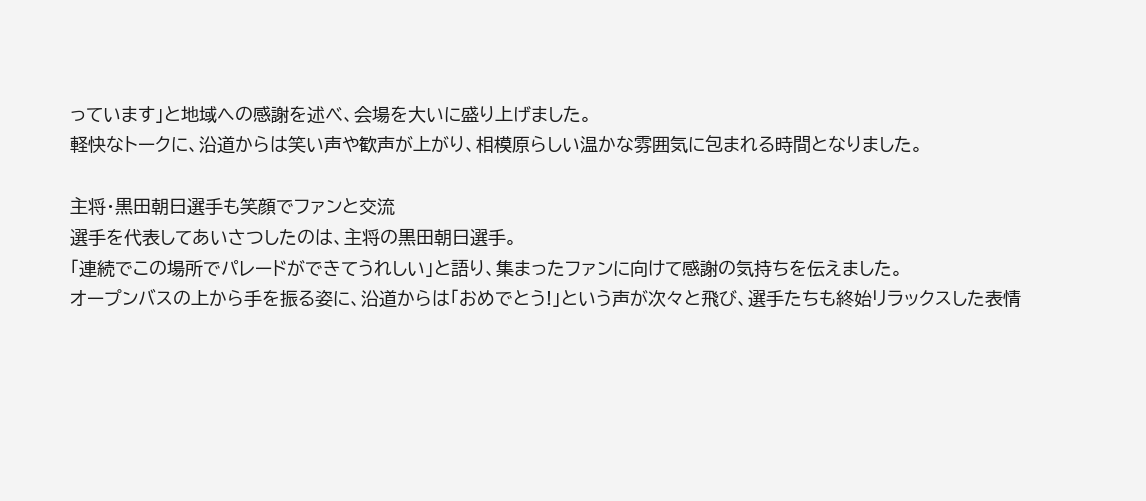っています」と地域への感謝を述べ、会場を大いに盛り上げました。
軽快なトークに、沿道からは笑い声や歓声が上がり、相模原らしい温かな雰囲気に包まれる時間となりました。

主将・黒田朝日選手も笑顔でファンと交流
選手を代表してあいさつしたのは、主将の黒田朝日選手。
「連続でこの場所でパレードができてうれしい」と語り、集まったファンに向けて感謝の気持ちを伝えました。
オープンバスの上から手を振る姿に、沿道からは「おめでとう!」という声が次々と飛び、選手たちも終始リラックスした表情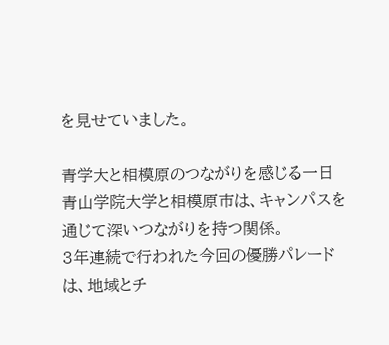を見せていました。

青学大と相模原のつながりを感じる一日
青山学院大学と相模原市は、キャンパスを通じて深いつながりを持つ関係。
3年連続で行われた今回の優勝パレードは、地域とチ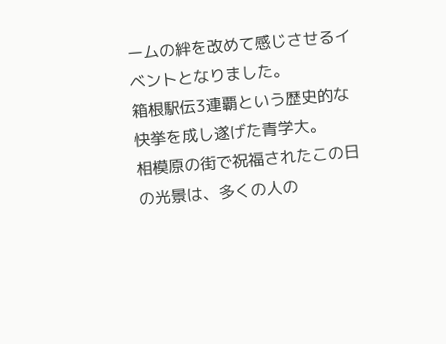ームの絆を改めて感じさせるイベントとなりました。
箱根駅伝3連覇という歴史的な快挙を成し遂げた青学大。
相模原の街で祝福されたこの日の光景は、多くの人の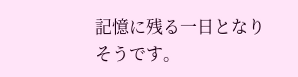記憶に残る一日となりそうです。